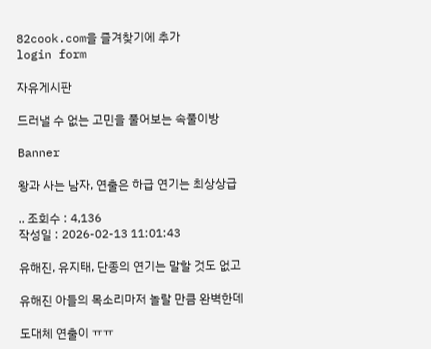82cook.com을 즐겨찾기에 추가
login form

자유게시판

드러낼 수 없는 고민을 풀어보는 속풀이방

Banner

왕과 사는 남자, 연출은 하급 연기는 최상상급

.. 조회수 : 4,136
작성일 : 2026-02-13 11:01:43

유해진, 유지태, 단종의 연기는 말할 것도 없고

유해진 아들의 목소리마저 놀랄 만큼 완벽한데

도대체 연출이 ㅠㅠ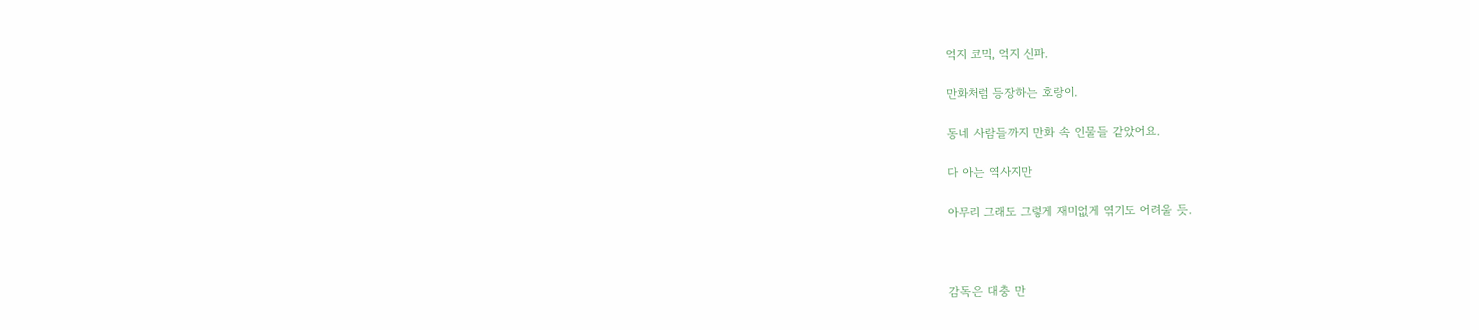억지 코믹, 억지 신파.

만화처럼 등장하는 호랑이.

동네 사람들까지 만화 속 인물들 같았어요.

다 아는 역사지만

아무리 그래도 그렇게 재미없게 엮기도 어려울 듯.



감독은 대충 만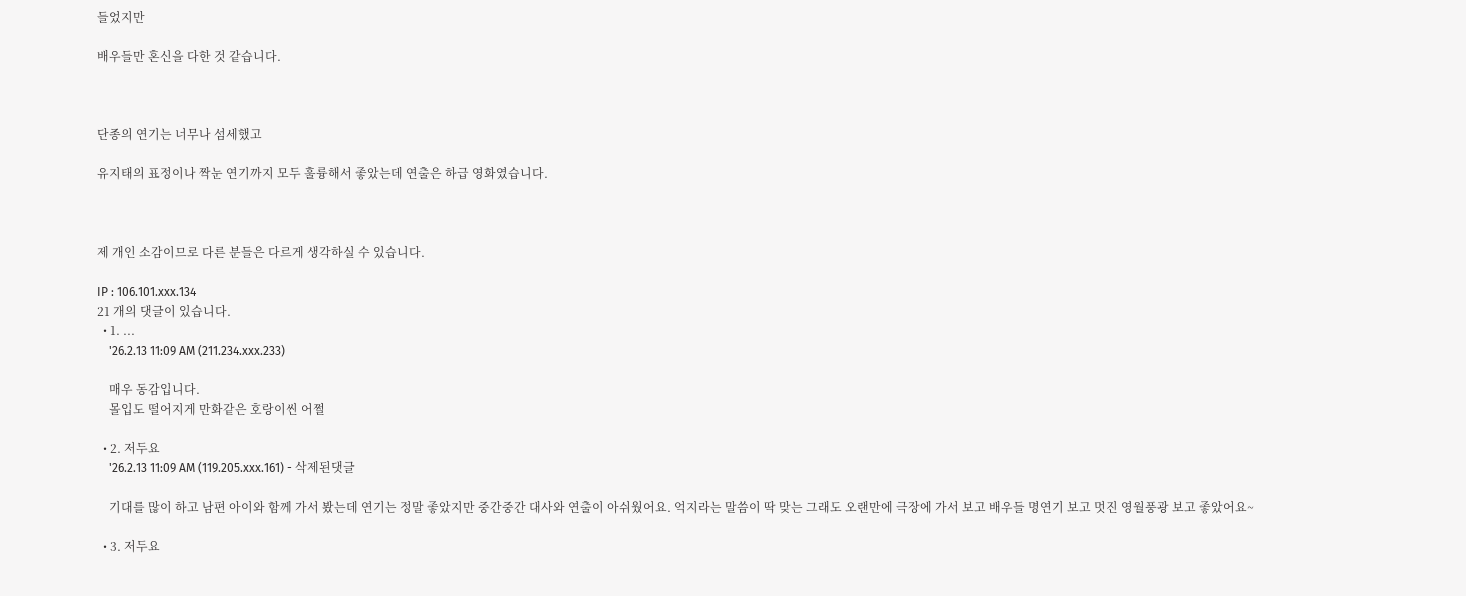들었지만

배우들만 혼신을 다한 것 같습니다.



단종의 연기는 너무나 섬세했고

유지태의 표정이나 짝눈 연기까지 모두 훌륭해서 좋았는데 연출은 하급 영화였습니다.



제 개인 소감이므로 다른 분들은 다르게 생각하실 수 있습니다.

IP : 106.101.xxx.134
21 개의 댓글이 있습니다.
  • 1. ...
    '26.2.13 11:09 AM (211.234.xxx.233)

    매우 동감입니다.
    몰입도 떨어지게 만화같은 호랑이씬 어쩔

  • 2. 저두요
    '26.2.13 11:09 AM (119.205.xxx.161) - 삭제된댓글

    기대를 많이 하고 남편 아이와 함께 가서 봤는데 연기는 정말 좋았지만 중간중간 대사와 연출이 아쉬웠어요. 억지라는 말씀이 딱 맞는 그래도 오랜만에 극장에 가서 보고 배우들 명연기 보고 멋진 영월풍광 보고 좋았어요~

  • 3. 저두요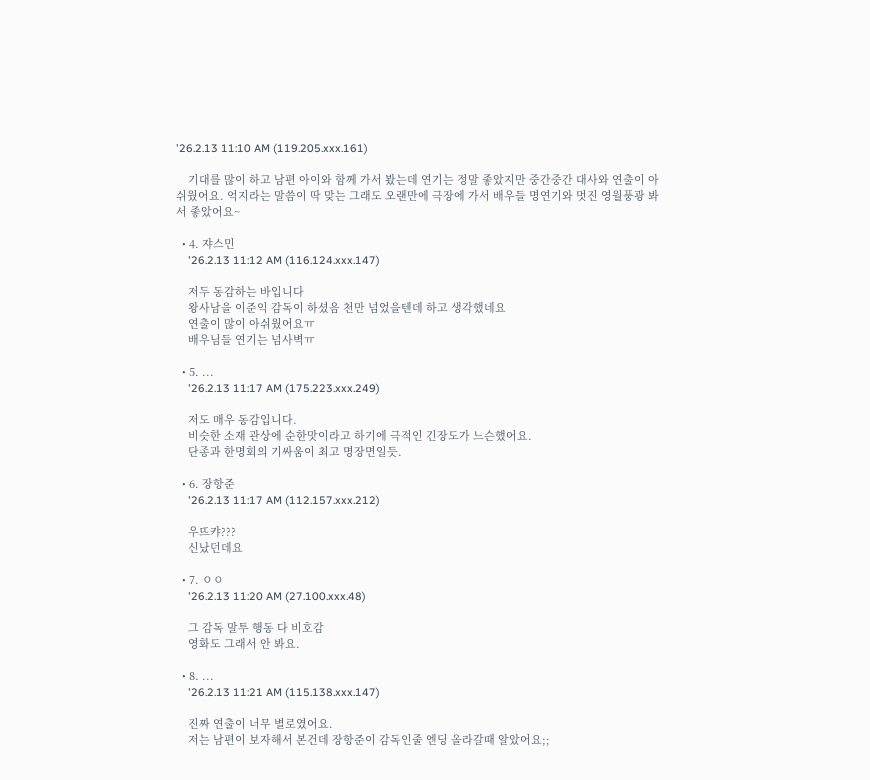'26.2.13 11:10 AM (119.205.xxx.161)

    기대를 많이 하고 남편 아이와 함께 가서 봤는데 연기는 정말 좋았지만 중간중간 대사와 연출이 아쉬웠어요. 억지라는 말씀이 딱 맞는 그래도 오랜만에 극장에 가서 배우들 명연기와 멋진 영월풍광 봐서 좋았어요~

  • 4. 쟈스민
    '26.2.13 11:12 AM (116.124.xxx.147)

    저두 동감하는 바입니다
    왕사남을 이준익 감독이 하셨음 천만 넘었을텐데 하고 생각했네요
    연출이 많이 아쉬웠어요ㅠ
    배우님들 연기는 넘사벽ㅠ

  • 5. ...
    '26.2.13 11:17 AM (175.223.xxx.249)

    저도 매우 동감입니다.
    비슷한 소재 관상에 순한맛이라고 하기에 극적인 긴장도가 느슨했어요.
    단종과 한명회의 기싸움이 최고 명장면일듯.

  • 6. 장항준
    '26.2.13 11:17 AM (112.157.xxx.212)

    우뜨캬???
    신났던데요

  • 7. ㅇㅇ
    '26.2.13 11:20 AM (27.100.xxx.48)

    그 감독 말투 행동 다 비호감
    영화도 그래서 안 봐요.

  • 8. ...
    '26.2.13 11:21 AM (115.138.xxx.147)

    진짜 연출이 너무 별로였어요.
    저는 남편이 보자해서 본건데 장항준이 감독인줄 엔딩 올라갈때 알았어요;;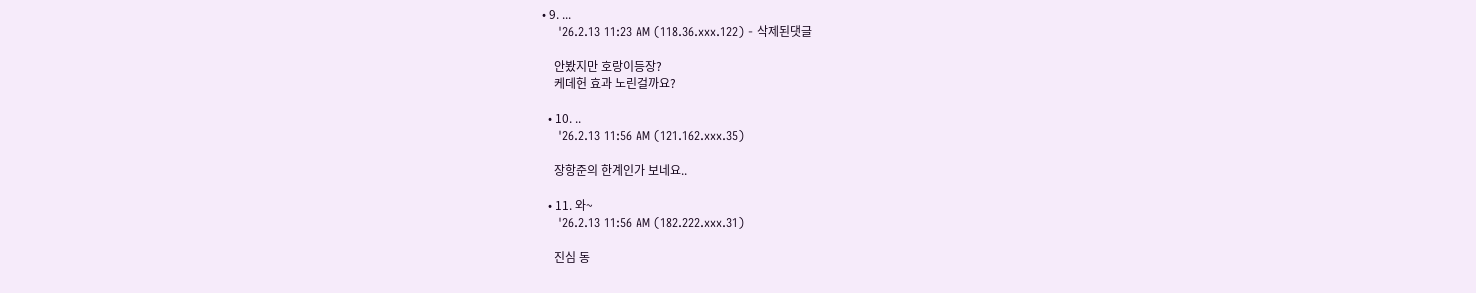• 9. ...
    '26.2.13 11:23 AM (118.36.xxx.122) - 삭제된댓글

    안봤지만 호랑이등장?
    케데헌 효과 노린걸까요?

  • 10. ..
    '26.2.13 11:56 AM (121.162.xxx.35)

    장항준의 한계인가 보네요..

  • 11. 와~
    '26.2.13 11:56 AM (182.222.xxx.31)

    진심 동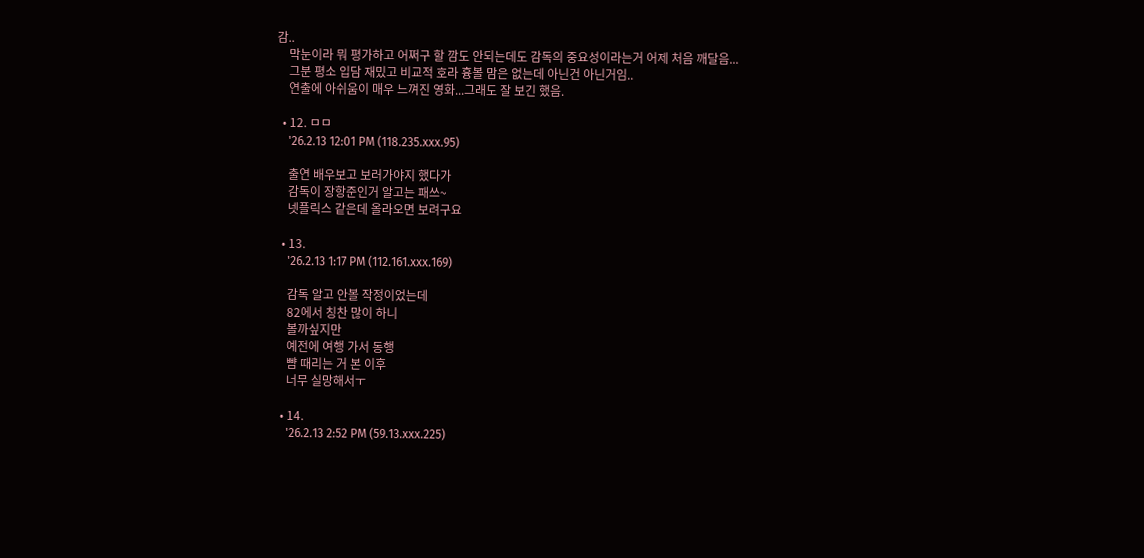감..
    막눈이라 뭐 평가하고 어쩌구 할 깜도 안되는데도 감독의 중요성이라는거 어제 처음 깨달음...
    그분 평소 입담 재밌고 비교적 호라 흉볼 맘은 없는데 아닌건 아닌거임..
    연출에 아쉬움이 매우 느껴진 영화...그래도 잘 보긴 했음.

  • 12. ㅁㅁ
    '26.2.13 12:01 PM (118.235.xxx.95)

    출연 배우보고 보러가야지 했다가
    감독이 장항준인거 알고는 패쓰~
    넷플릭스 같은데 올라오면 보려구요

  • 13.
    '26.2.13 1:17 PM (112.161.xxx.169)

    감독 알고 안볼 작정이었는데
    82에서 칭찬 많이 하니
    볼까싶지만
    예전에 여행 가서 동행
    뺨 때리는 거 본 이후
    너무 실망해서ㅜ

  • 14.
    '26.2.13 2:52 PM (59.13.xxx.225)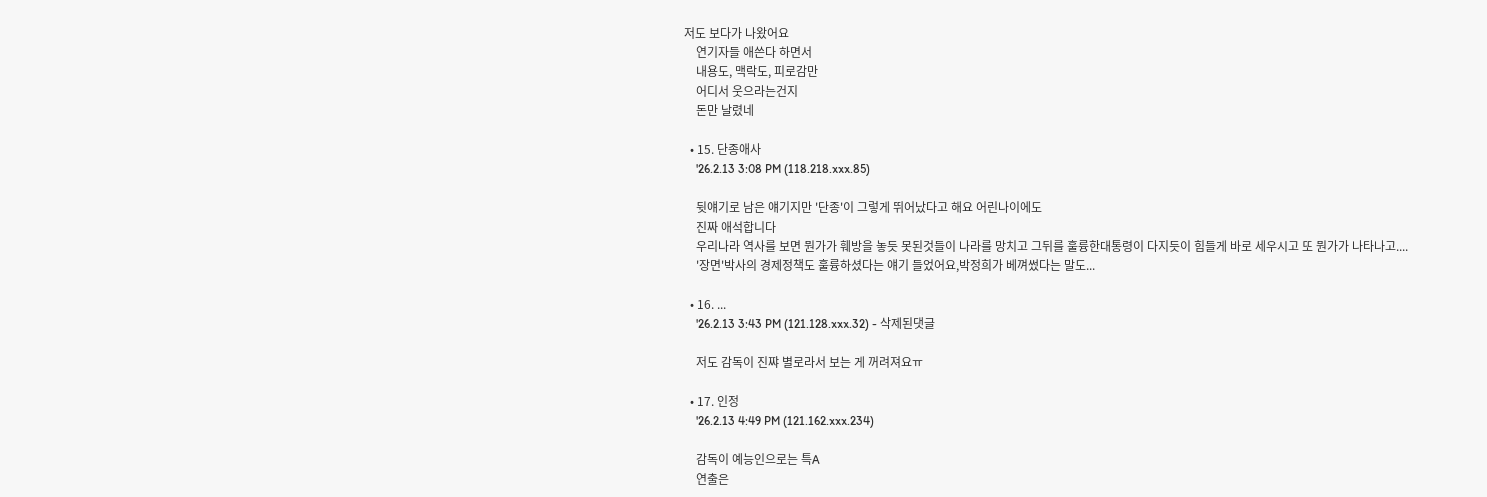저도 보다가 나왔어요
    연기자들 애쓴다 하면서
    내용도, 맥락도, 피로감만
    어디서 웃으라는건지
    돈만 날렸네

  • 15. 단종애사
    '26.2.13 3:08 PM (118.218.xxx.85)

    뒷얘기로 남은 얘기지만 '단종'이 그렇게 뛰어났다고 해요 어린나이에도
    진짜 애석합니다
    우리나라 역사를 보면 뭔가가 훼방을 놓듯 못된것들이 나라를 망치고 그뒤를 훌륭한대통령이 다지듯이 힘들게 바로 세우시고 또 뭔가가 나타나고....
    '장면'박사의 경제정책도 훌륭하셨다는 얘기 들었어요,박정희가 베껴썼다는 말도...

  • 16. ...
    '26.2.13 3:43 PM (121.128.xxx.32) - 삭제된댓글

    저도 감독이 진쨔 별로라서 보는 게 꺼려져요ㅠ

  • 17. 인정
    '26.2.13 4:49 PM (121.162.xxx.234)

    감독이 예능인으로는 특A
    연출은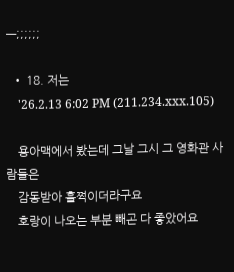—;;;;;;

  • 18. 저는
    '26.2.13 6:02 PM (211.234.xxx.105)

    용아맥에서 봤는데 그날 그시 그 영화관 사람들은
    감동받아 훌쩍이더라구요
    호랑이 나오는 부분 빼곤 다 좋았어요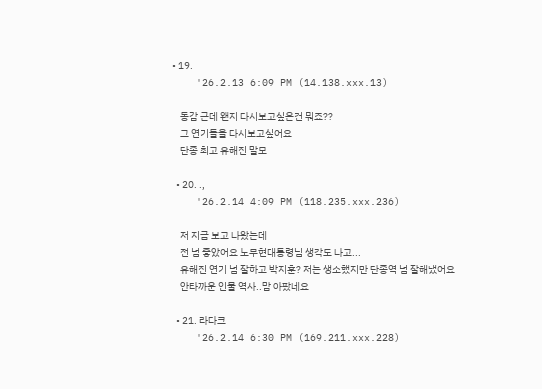• 19.
    '26.2.13 6:09 PM (14.138.xxx.13)

    동감 근데 왠지 다시보고싶은건 뭐죠??
    그 연기들을 다시보고싶어요
    단종 최고 유해진 말모

  • 20. .,
    '26.2.14 4:09 PM (118.235.xxx.236)

    저 지금 보고 나왔는데
    전 넘 좋았어요 노무현대통령님 생각도 나고...
    유해진 연기 넘 잘하고 박지훈? 저는 생소했지만 단종역 넘 잘해냈어요
    안타까운 인물 역사..맘 아팠네요

  • 21. 라다크
    '26.2.14 6:30 PM (169.211.xxx.228)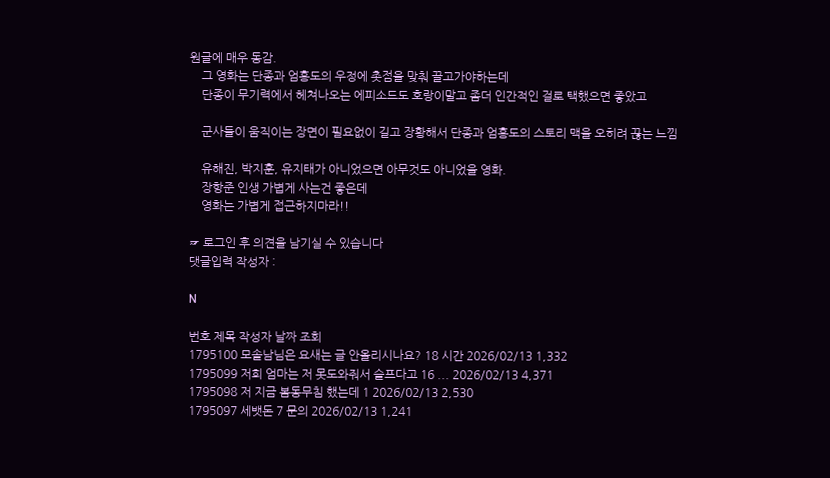원글에 매우 동감.
    그 영화는 단종과 엄흥도의 우정에 촛점을 맞춰 끌고가야하는데
    단종이 무기력에서 헤쳐나오는 에피소드도 호랑이말고 좀더 인간적인 걸로 택했으면 좋았고

    군사들이 움직이는 장면이 필요없이 길고 장황해서 단종과 엄흥도의 스토리 맥을 오히려 끊는 느낌

    유해진, 박지훈, 유지태가 아니었으면 아무것도 아니었을 영화.
    장항준 인생 가볍게 사는건 좋은데
    영화는 가볍게 접근하지마라!!

☞ 로그인 후 의견을 남기실 수 있습니다
댓글입력 작성자 :

N

번호 제목 작성자 날짜 조회
1795100 모솔남님은 요새는 글 안올리시나요? 18 시간 2026/02/13 1,332
1795099 저희 엄마는 저 못도와줘서 슬프다고 16 ... 2026/02/13 4,371
1795098 저 지금 봄동무침 했는데 1 2026/02/13 2,530
1795097 세뱃돈 7 문의 2026/02/13 1,241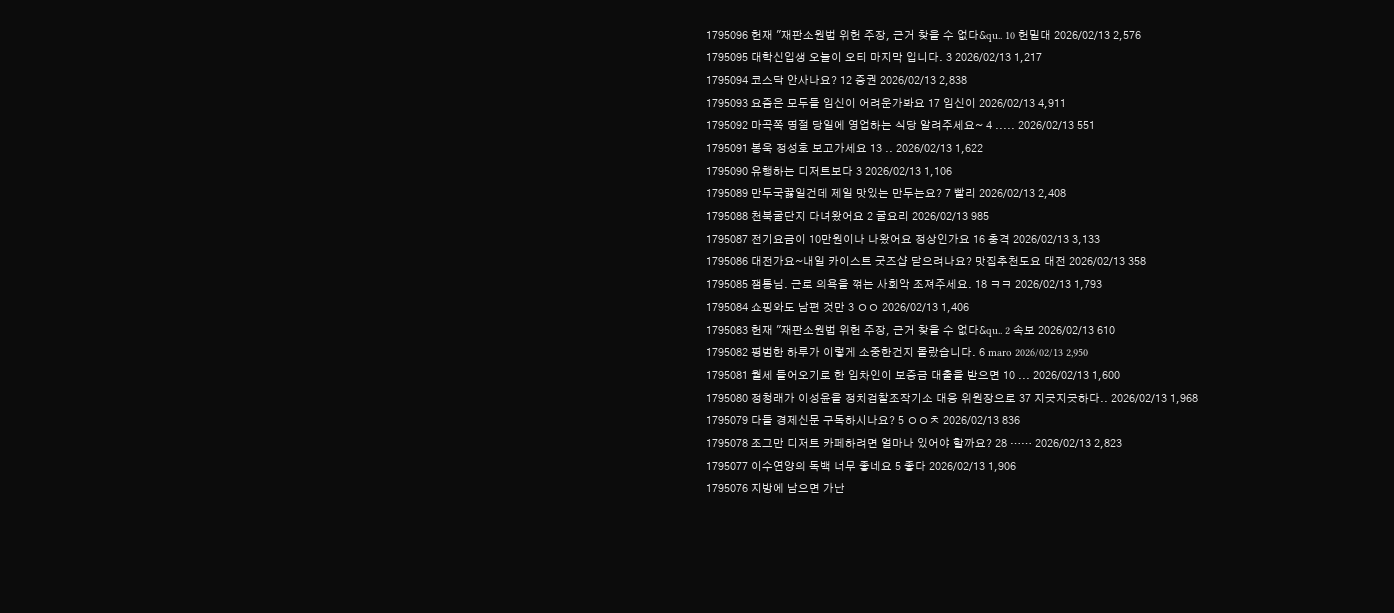1795096 헌재 "재판소원법 위헌 주장, 근거 찾을 수 없다&qu.. 10 헌밑대 2026/02/13 2,576
1795095 대학신입생 오늘이 오티 마지막 입니다. 3 2026/02/13 1,217
1795094 코스닥 안사나요? 12 증권 2026/02/13 2,838
1795093 요즘은 모두들 임신이 어려운가봐요 17 임신이 2026/02/13 4,911
1795092 마곡쪽 명절 당일에 영업하는 식당 알려주세요~ 4 ..... 2026/02/13 551
1795091 봉욱 정성호 보고가세요 13 .. 2026/02/13 1,622
1795090 유행하는 디저트보다 3 2026/02/13 1,106
1795089 만두국끓일건데 제일 맛있는 만두는요? 7 빨리 2026/02/13 2,408
1795088 천북굴단지 다녀왔어요 2 굴요리 2026/02/13 985
1795087 전기요금이 10만원이나 나왔어요 정상인가요 16 충격 2026/02/13 3,133
1795086 대전가요~내일 카이스트 굿즈샵 닫으려나요? 맛집추천도요 대전 2026/02/13 358
1795085 잼통님. 근로 의욕을 꺾는 사회악 조져주세요. 18 ㅋㅋ 2026/02/13 1,793
1795084 쇼핑와도 남편 것만 3 ㅇㅇ 2026/02/13 1,406
1795083 헌재 "재판소원법 위헌 주장, 근거 찾을 수 없다&qu.. 2 속보 2026/02/13 610
1795082 평범한 하루가 이렇게 소중한건지 몰랐습니다. 6 maro 2026/02/13 2,950
1795081 월세 들어오기로 한 임차인이 보증금 대출을 받으면 10 ... 2026/02/13 1,600
1795080 정청래가 이성윤을 정치검찰조작기소 대응 위원장으로 37 지긋지긋하다.. 2026/02/13 1,968
1795079 다들 경제신문 구독하시나요? 5 ㅇㅇㅊ 2026/02/13 836
1795078 조그만 디저트 카페하려면 얼마나 있어야 할까요? 28 …… 2026/02/13 2,823
1795077 이수연양의 독백 너무 좋네요 5 좋다 2026/02/13 1,906
1795076 지방에 남으면 가난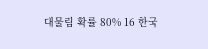대물림 확률 80% 16 한국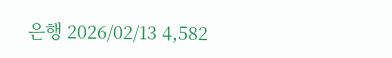은행 2026/02/13 4,582